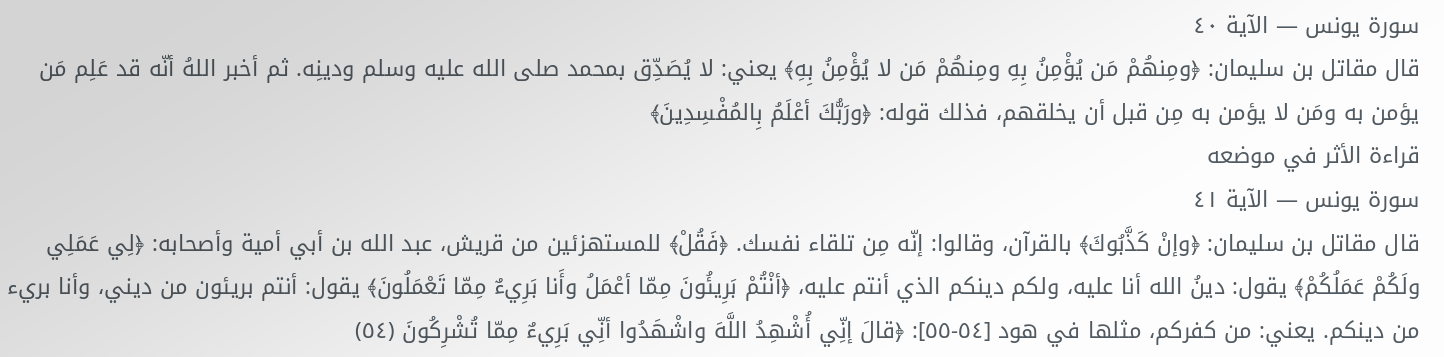سورة يونس — الآية ٤٠
قال مقاتل بن سليمان: ﴿ومِنهُمْ مَن يُؤْمِنُ بِهِ ومِنهُمْ مَن لا يُؤْمِنُ بِهِ﴾ يعني: لا يُصَدِّق بمحمد صلى الله عليه وسلم ودينِه. ثم أخبر اللهُ أنّه قد عَلِم مَن يؤمن به ومَن لا يؤمن به مِن قبل أن يخلقهم، فذلك قوله: ﴿ورَبُّكَ أعْلَمُ بِالمُفْسِدِينَ﴾
قراءة الأثر في موضعه
سورة يونس — الآية ٤١
قال مقاتل بن سليمان: ﴿وإنْ كَذَّبُوكَ﴾ بالقرآن، وقالوا: إنّه مِن تلقاء نفسك. ﴿فَقُلْ﴾ للمستهزئين من قريش، عبد الله بن أبي أمية وأصحابه: ﴿لِي عَمَلِي ولَكُمْ عَمَلُكُمْ﴾ يقول: دينُ الله أنا عليه، ولكم دينكم الذي أنتم عليه، ﴿أنْتُمْ بَرِيئُونَ مِمّا أعْمَلُ وأَنا بَرِيءٌ مِمّا تَعْمَلُونَ﴾ يقول: أنتم بريئون من ديني، وأنا بريء من دينكم. يعني: من كفركم، مثلها في هود [٥٤-٥٥]: ﴿قالَ إنِّي أُشْهِدُ اللَّهَ واشْهَدُوا أنِّي بَرِيءٌ مِمّا تُشْرِكُونَ (٥٤)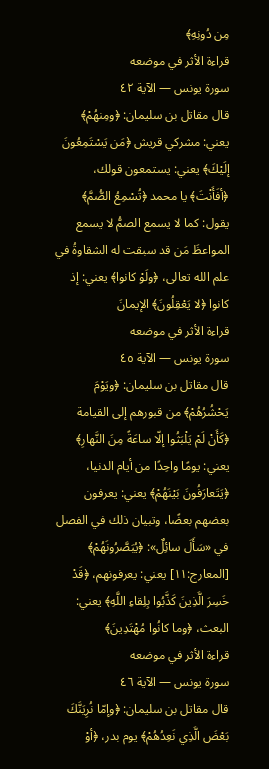مِن دُونِهِ﴾
قراءة الأثر في موضعه
سورة يونس — الآية ٤٢
قال مقاتل بن سليمان: ﴿ومِنهُمْ﴾ يعني: مشركي قريش ﴿مَن يَسْتَمِعُونَ إلَيْكَ﴾ يعني: يستمعون قولك، ﴿أفَأَنْتَ﴾ يا محمد ﴿تُسْمِعُ الصُّمَّ﴾ يقول: كما لا يسمع الصمُّ لا يسمع المواعظَ مَن قد سبقت له الشقاوةُ في علم الله تعالى، ﴿ولَوْ كانوا﴾ يعني: إذ كانوا ﴿لا يَعْقِلُونَ﴾ الإيمانَ
قراءة الأثر في موضعه
سورة يونس — الآية ٤٥
قال مقاتل بن سليمان: ﴿ويَوْمَ يَحْشُرُهُمْ﴾ من قبورهم إلى القيامة ﴿كَأَنْ لَمْ يَلْبَثُوا إلّا ساعَةً مِنَ النَّهارِ﴾ يعني: يومًا واحِدًا من أيام الدنيا، ﴿يَتَعارَفُونَ بَيْنَهُمْ﴾ يعني: يعرفون بعضهم بعضًا، وتبيان ذلك في الفصل في «سَأَلَ سائِلٌ»: ﴿يُبَصَّرُونَهُمْ﴾ [المعارج:١١] يعني: يعرفونهم، ﴿قَدْ خَسِرَ الَّذِينَ كَذَّبُوا بِلِقاءِ اللَّهِ﴾ يعني: البعث، ﴿وما كانُوا مُهْتَدِينَ﴾
قراءة الأثر في موضعه
سورة يونس — الآية ٤٦
قال مقاتل بن سليمان: ﴿وإمّا نُرِيَنَّكَ بَعْضَ الَّذِي نَعِدُهُمْ﴾ يوم بدر، ﴿أوْ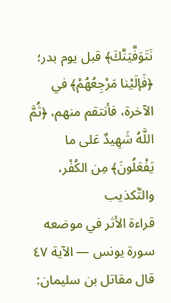نَتَوَفَّيَنَّكَ﴾ قبل يوم بدر؛ ﴿فَإلَيْنا مَرْجِعُهُمْ﴾ في الآخرة، فأنتقم منهم، ﴿ثُمَّ اللَّهُ شَهِيدٌ عَلى ما يَفْعَلُونَ﴾ مِن الكُفْر، والتَّكذيب
قراءة الأثر في موضعه
سورة يونس — الآية ٤٧
قال مقاتل بن سليمان: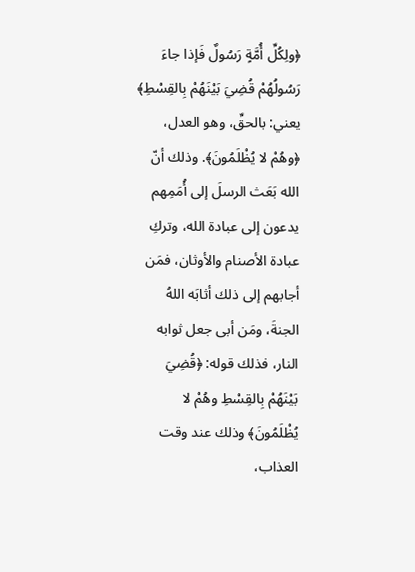﴿ولِكُلِّ أُمَّةٍ رَسُولٌ فَإذا جاءَ رَسُولُهُمْ قُضِيَ بَيْنَهُمْ بِالقِسْطِ﴾ يعني: بالحقِّ، وهو العدل، ﴿وهُمْ لا يُظْلَمُونَ﴾. وذلك أنّ الله بَعَث الرسلَ إلى أُمَمِهم يدعون إلى عبادة الله، وتركِ عبادة الأصنام والأوثان، فمَن أجابهم إلى ذلك أثابَه اللهُ الجنةَ، ومَن أبى جعل ثوابه النار، فذلك قوله: ﴿قُضِيَ بَيْنَهُمْ بِالقِسْطِ وهُمْ لا يُظْلَمُونَ﴾ وذلك عند وقت العذاب،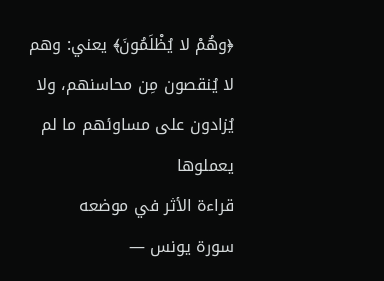﴿وهُمْ لا يُظْلَمُونَ﴾ يعني: وهم لا يُنقصون مِن محاسنهم، ولا يُزادون على مساوئهم ما لم يعملوها
قراءة الأثر في موضعه
سورة يونس —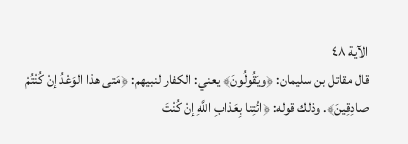الآية ٤٨
قال مقاتل بن سليمان: ﴿ويَقُولُونَ﴾ يعني: الكفار لنبيهم: ﴿مَتى هذا الوَعْدُ إنْ كُنْتُمْ صادِقِينَ﴾. وذلك قوله: ﴿ائْتِنا بِعَذابِ اللَّهِ إنْ كُنْتَ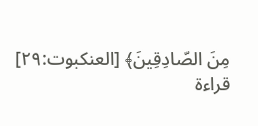مِنَ الصّادِقِينَ﴾ [العنكبوت:٢٩]
قراءة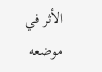الأثر في موضعه